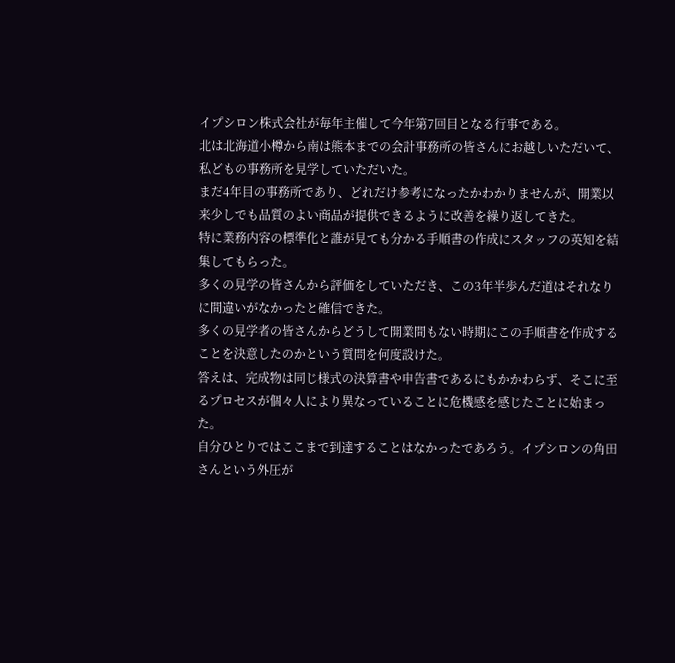イプシロン株式会社が毎年主催して今年第7回目となる行事である。
北は北海道小樽から南は熊本までの会計事務所の皆さんにお越しいただいて、私どもの事務所を見学していただいた。
まだ4年目の事務所であり、どれだけ参考になったかわかりませんが、開業以来少しでも品質のよい商品が提供できるように改善を繰り返してきた。
特に業務内容の標準化と誰が見ても分かる手順書の作成にスタッフの英知を結集してもらった。
多くの見学の皆さんから評価をしていただき、この3年半歩んだ道はそれなりに間違いがなかったと確信できた。
多くの見学者の皆さんからどうして開業間もない時期にこの手順書を作成することを決意したのかという質問を何度設けた。
答えは、完成物は同じ様式の決算書や申告書であるにもかかわらず、そこに至るプロセスが個々人により異なっていることに危機感を感じたことに始まった。
自分ひとりではここまで到達することはなかったであろう。イプシロンの角田さんという外圧が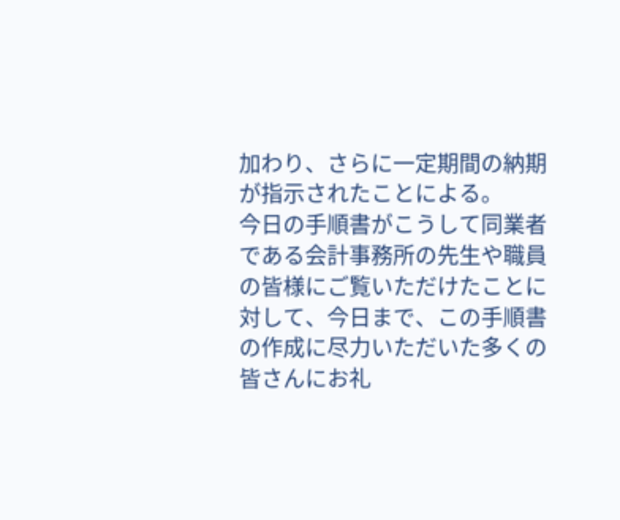加わり、さらに一定期間の納期が指示されたことによる。
今日の手順書がこうして同業者である会計事務所の先生や職員の皆様にご覧いただけたことに対して、今日まで、この手順書の作成に尽力いただいた多くの皆さんにお礼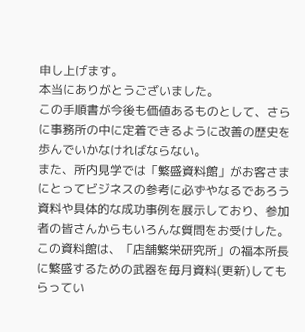申し上げます。
本当にありがとうございました。
この手順書が今後も価値あるものとして、さらに事務所の中に定着できるように改善の歴史を歩んでいかなければならない。
また、所内見学では「繁盛資料館」がお客さまにとってビジネスの参考に必ずやなるであろう資料や具体的な成功事例を展示しており、参加者の皆さんからもいろんな質問をお受けした。
この資料館は、「店舗繁栄研究所」の福本所長に繁盛するための武器を毎月資料(更新)してもらってい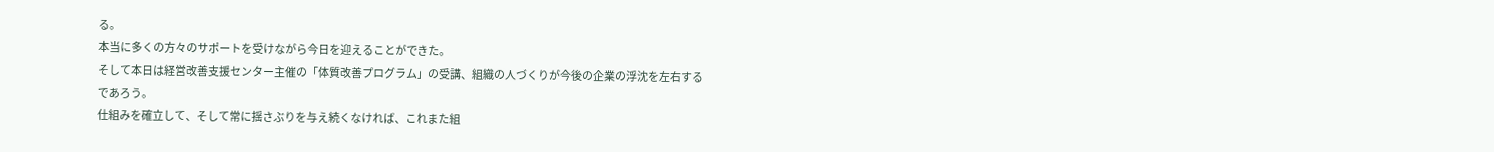る。
本当に多くの方々のサポートを受けながら今日を迎えることができた。
そして本日は経営改善支援センター主催の「体質改善プログラム」の受講、組織の人づくりが今後の企業の浮沈を左右するであろう。
仕組みを確立して、そして常に揺さぶりを与え続くなければ、これまた組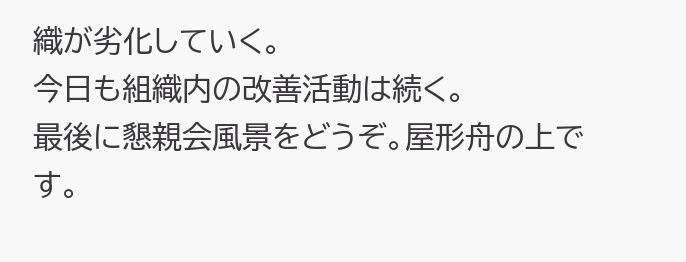織が劣化していく。
今日も組織内の改善活動は続く。
最後に懇親会風景をどうぞ。屋形舟の上です。